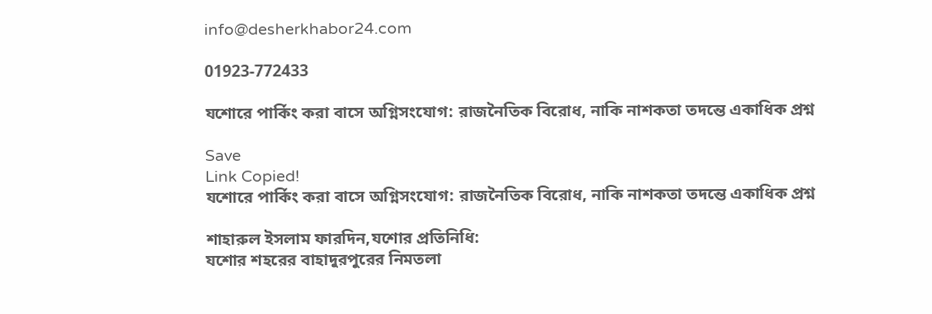info@desherkhabor24.com

01923-772433

যশোরে পার্কিং করা বাসে অগ্নিসংযোগ: রাজনৈতিক বিরোধ, নাকি নাশকতা তদন্তে একাধিক প্রশ্ন

Save
Link Copied!
যশোরে পার্কিং করা বাসে অগ্নিসংযোগ: রাজনৈতিক বিরোধ, নাকি নাশকতা তদন্তে একাধিক প্রশ্ন

শাহারুল ইসলাম ফারদিন,যশোর প্রতিনিধি:
যশোর শহরের বাহাদুরপুরের নিমতলা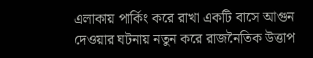এলাকায় পার্কিং করে রাখা একটি বাসে আগুন দেওয়ার ঘটনায় নতুন করে রাজনৈতিক উত্তাপ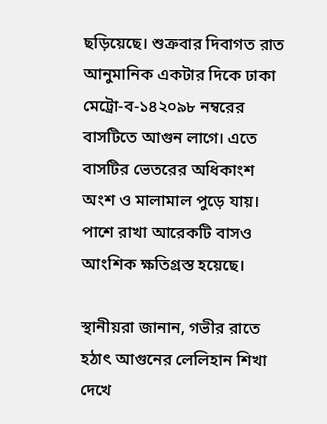ছড়িয়েছে। শুক্রবার দিবাগত রাত আনুমানিক একটার দিকে ঢাকা মেট্রো-ব-১৪২০৯৮ নম্বরের বাসটিতে আগুন লাগে। এতে বাসটির ভেতরের অধিকাংশ অংশ ও মালামাল পুড়ে যায়। পাশে রাখা আরেকটি বাসও আংশিক ক্ষতিগ্রস্ত হয়েছে।

স্থানীয়রা জানান, গভীর রাতে হঠাৎ আগুনের লেলিহান শিখা দেখে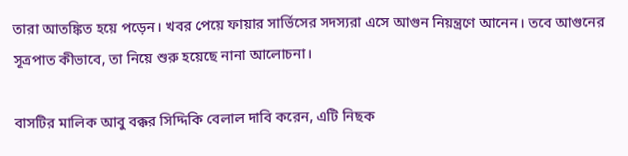তারা আতঙ্কিত হয়ে পড়েন। খবর পেয়ে ফায়ার সার্ভিসের সদস্যরা এসে আগুন নিয়ন্ত্রণে আনেন। তবে আগুনের সূত্রপাত কীভাবে, তা নিয়ে শুরু হয়েছে নানা আলোচনা।

বাসটির মালিক আবু বক্কর সিদ্দিকি বেলাল দাবি করেন, এটি নিছক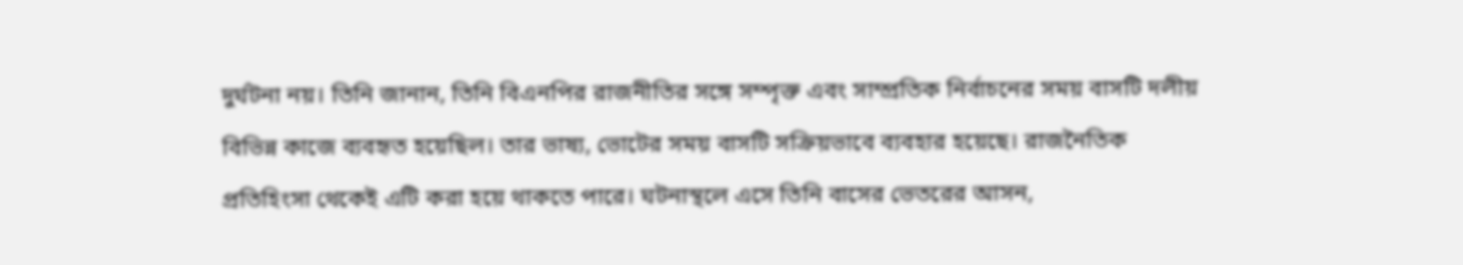দুর্ঘটনা নয়। তিনি জানান, তিনি বিএনপির রাজনীতির সঙ্গে সম্পৃক্ত এবং সাম্প্রতিক নির্বাচনের সময় বাসটি দলীয় বিভিন্ন কাজে ব্যবহৃত হয়েছিল। তার ভাষ্য, ভোটের সময় বাসটি সক্রিয়ভাবে ব্যবহার হয়েছে। রাজনৈতিক প্রতিহিংসা থেকেই এটি করা হয়ে থাকতে পারে। ঘটনাস্থলে এসে তিনি বাসের ভেতরের আসন,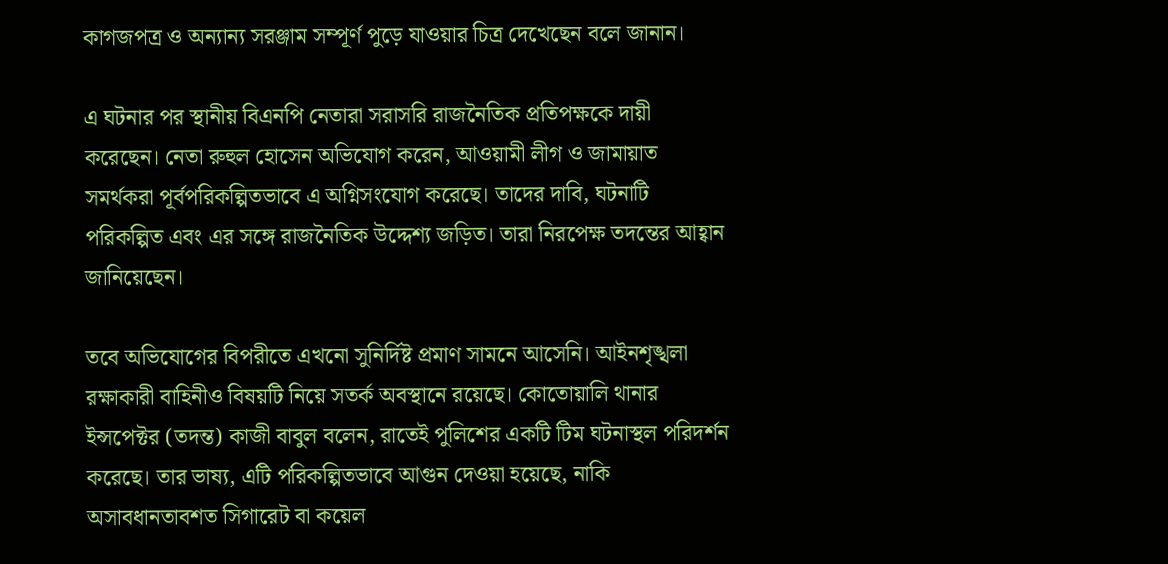কাগজপত্র ও অন্যান্য সরঞ্জাম সম্পূর্ণ পুড়ে যাওয়ার চিত্র দেখেছেন বলে জানান।

এ ঘটনার পর স্থানীয় বিএনপি নেতারা সরাসরি রাজনৈতিক প্রতিপক্ষকে দায়ী করেছেন। নেতা রুহুল হোসেন অভিযোগ করেন, আওয়ামী লীগ ও জামায়াত সমর্থকরা পূর্বপরিকল্পিতভাবে এ অগ্নিসংযোগ করেছে। তাদের দাবি, ঘটনাটি পরিকল্পিত এবং এর সঙ্গে রাজনৈতিক উদ্দেশ্য জড়িত। তারা নিরপেক্ষ তদন্তের আহ্বান জানিয়েছেন।

তবে অভিযোগের বিপরীতে এখনো সুনির্দিষ্ট প্রমাণ সামনে আসেনি। আইনশৃঙ্খলা রক্ষাকারী বাহিনীও বিষয়টি নিয়ে সতর্ক অবস্থানে রয়েছে। কোতোয়ালি থানার ইন্সপেক্টর (তদন্ত) কাজী বাবুল বলেন, রাতেই পুলিশের একটি টিম ঘটনাস্থল পরিদর্শন করেছে। তার ভাষ্য, এটি পরিকল্পিতভাবে আগুন দেওয়া হয়েছে, নাকি অসাবধানতাবশত সিগারেট বা কয়েল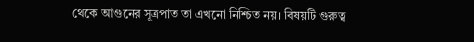থেকে আগুনের সূত্রপাত তা এখনো নিশ্চিত নয়। বিষয়টি গুরুত্ব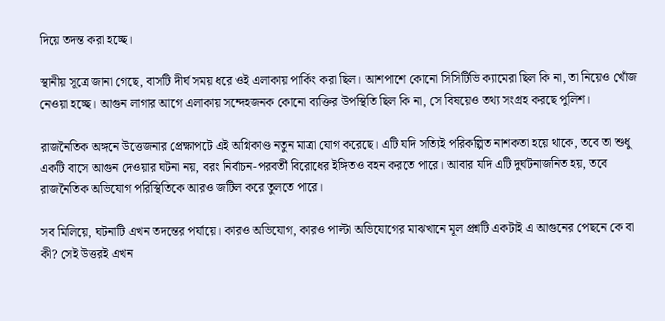দিয়ে তদন্ত করা হচ্ছে।

স্থানীয় সূত্রে জানা গেছে, বাসটি দীর্ঘ সময় ধরে ওই এলাকায় পার্কিং করা ছিল। আশপাশে কোনো সিসিটিভি ক্যামেরা ছিল কি না, তা নিয়েও খোঁজ নেওয়া হচ্ছে। আগুন লাগার আগে এলাকায় সন্দেহজনক কোনো ব্যক্তির উপস্থিতি ছিল কি না, সে বিষয়েও তথ্য সংগ্রহ করছে পুলিশ।

রাজনৈতিক অঙ্গনে উত্তেজনার প্রেক্ষাপটে এই অগ্নিকাণ্ড নতুন মাত্রা যোগ করেছে। এটি যদি সত্যিই পরিকল্পিত নাশকতা হয়ে থাকে, তবে তা শুধু একটি বাসে আগুন দেওয়ার ঘটনা নয়, বরং নির্বাচন-পরবর্তী বিরোধের ইঙ্গিতও বহন করতে পারে। আবার যদি এটি দুর্ঘটনাজনিত হয়, তবে রাজনৈতিক অভিযোগ পরিস্থিতিকে আরও জটিল করে তুলতে পারে।

সব মিলিয়ে, ঘটনাটি এখন তদন্তের পর্যায়ে। কারও অভিযোগ, কারও পাল্টা অভিযোগের মাঝখানে মূল প্রশ্নটি একটাই এ আগুনের পেছনে কে বা কী? সেই উত্তরই এখন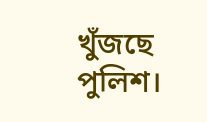খুঁজছে পুলিশ।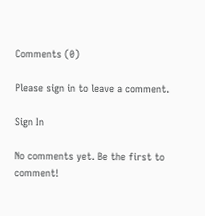Comments (0)

Please sign in to leave a comment.

Sign In

No comments yet. Be the first to comment!